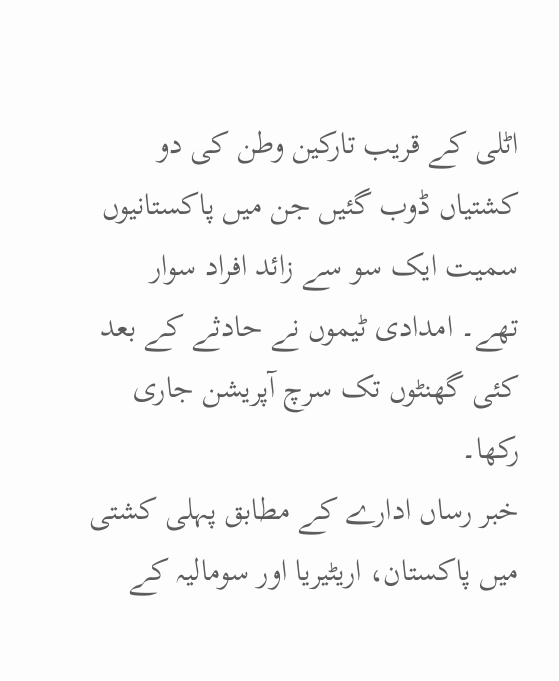اٹلی کے قریب تارکین وطن کی دو کشتیاں ڈوب گئیں جن میں پاکستانیوں سمیت ایک سو سے زائد افراد سوار تھے۔ امدادی ٹیموں نے حادثے کے بعد کئی گھنٹوں تک سرچ آپریشن جاری رکھا۔
خبر رساں ادارے کے مطابق پہلی کشتی میں پاکستان، اریٹیریا اور سومالیہ کے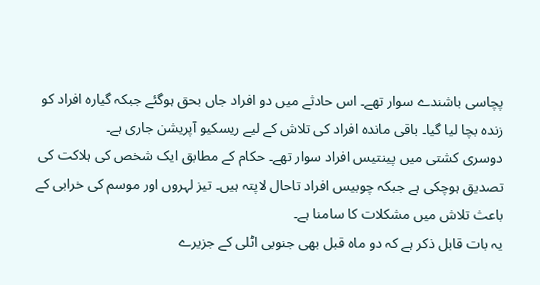پچاسی باشندے سوار تھے۔ اس حادثے میں دو افراد جاں بحق ہوگئے جبکہ گیارہ افراد کو زندہ بچا لیا گیا۔ باقی ماندہ افراد کی تلاش کے لیے ریسکیو آپریشن جاری ہے۔
دوسری کشتی میں پینتیس افراد سوار تھے۔ حکام کے مطابق ایک شخص کی ہلاکت کی تصدیق ہوچکی ہے جبکہ چوبیس افراد تاحال لاپتہ ہیں۔ تیز لہروں اور موسم کی خرابی کے باعث تلاش میں مشکلات کا سامنا ہے۔
یہ بات قابل ذکر ہے کہ دو ماہ قبل بھی جنوبی اٹلی کے جزیرے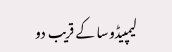لیمپیڈوسا کے قریب دو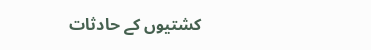کشتیوں کے حادثات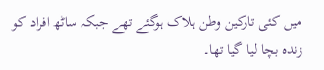میں کئی تارکین وطن ہلاک ہوگئے تھے جبکہ ساٹھ افراد کو زندہ بچا لیا گیا تھا۔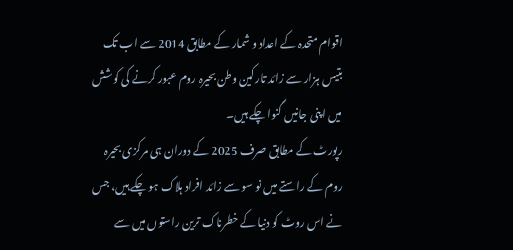اقوام متحدہ کے اعداد و شمار کے مطابق 2014 سے اب تک بتیس ہزار سے زائد تارکین وطن بحیرہ روم عبور کرنے کی کوشش میں اپنی جانیں گنوا چکے ہیں۔
رپورٹ کے مطابق صرف 2025 کے دوران ہی مرکزی بحیرہ روم کے راستے میں نو سو سے زائد افراد ہلاک ہو چکے ہیں، جس نے اس روٹ کو دنیا کے خطرناک ترین راستوں میں سے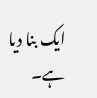ایک بنا دیا ہے۔